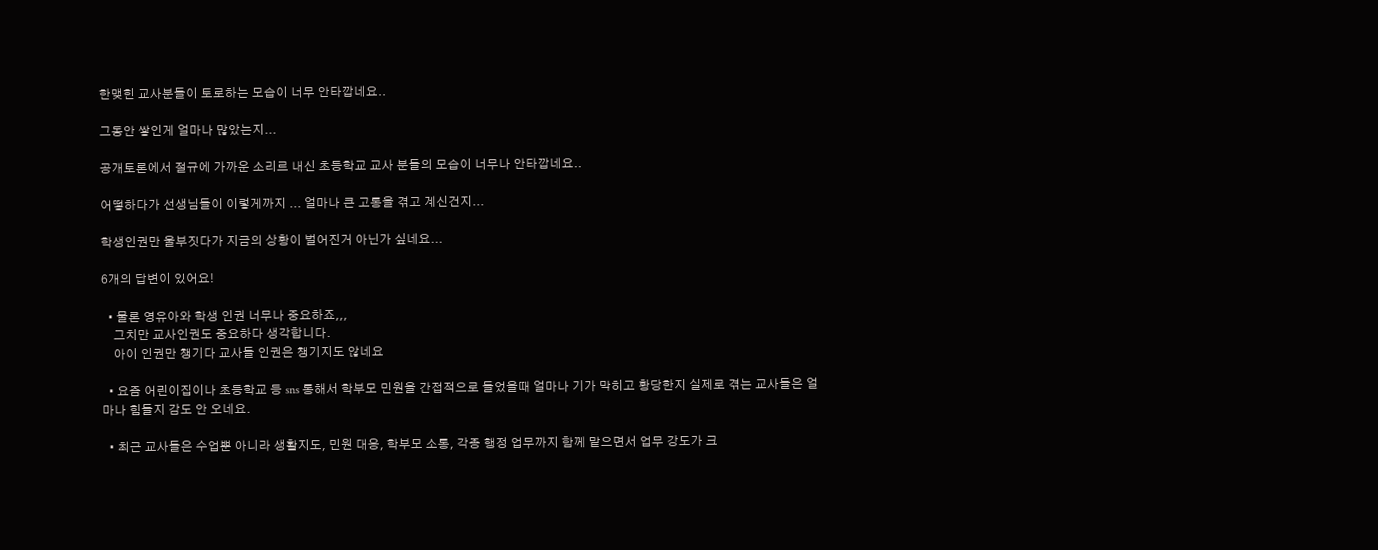한맺힌 교사분들이 토로하는 모습이 너무 안타깝네요..

그동안 쌓인게 얼마나 많았는지...

공개토론에서 절규에 가까운 소리르 내신 초등학교 교사 분들의 모습이 너무나 안타깝네요..

어떻하다가 선생님들이 이렇게까지 ... 얼마나 큰 고통을 겪고 계신건지...

학생인권만 울부짓다가 지금의 상황이 벌어진거 아닌가 싶네요...

6개의 답변이 있어요!

  • 물론 영유아와 학생 인권 너무나 중요하죠,,,
    그치만 교사인권도 중요하다 생각합니다.
    아이 인권만 챙기다 교사들 인권은 챙기지도 않네요

  • 요즘 어린이집이나 초등학교 등 sns 통해서 학부모 민원을 간접적으로 들었을때 얼마나 기가 막히고 황당한지 실제로 겪는 교사들은 얼마나 힘들지 감도 안 오네요.

  • 최근 교사들은 수업뿐 아니라 생활지도, 민원 대응, 학부모 소통, 각종 행정 업무까지 함께 맡으면서 업무 강도가 크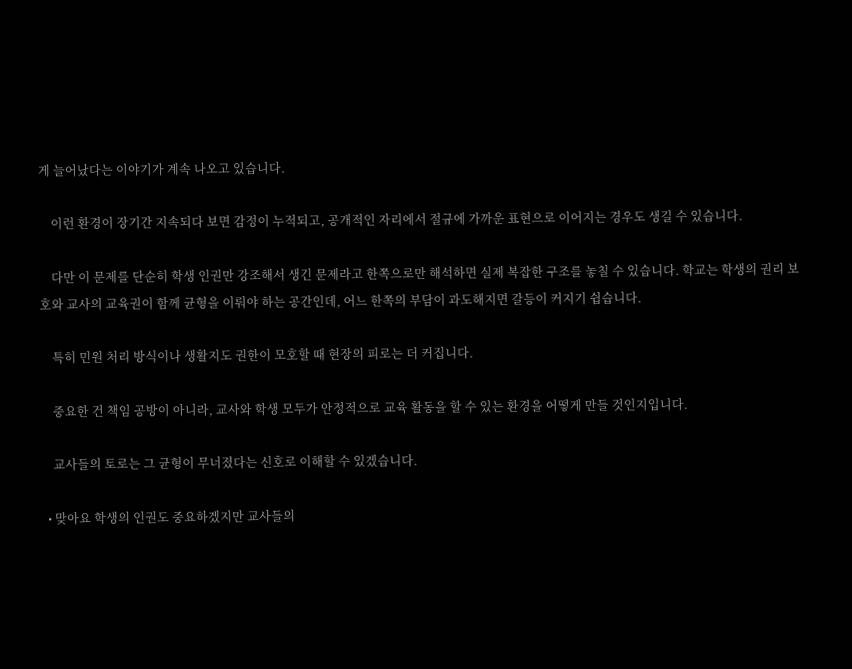게 늘어났다는 이야기가 계속 나오고 있습니다.

    이런 환경이 장기간 지속되다 보면 감정이 누적되고, 공개적인 자리에서 절규에 가까운 표현으로 이어지는 경우도 생길 수 있습니다.

    다만 이 문제를 단순히 학생 인권만 강조해서 생긴 문제라고 한쪽으로만 해석하면 실제 복잡한 구조를 놓칠 수 있습니다. 학교는 학생의 권리 보호와 교사의 교육권이 함께 균형을 이뤄야 하는 공간인데, 어느 한쪽의 부담이 과도해지면 갈등이 커지기 쉽습니다.

    특히 민원 처리 방식이나 생활지도 권한이 모호할 때 현장의 피로는 더 커집니다.

    중요한 건 책임 공방이 아니라, 교사와 학생 모두가 안정적으로 교육 활동을 할 수 있는 환경을 어떻게 만들 것인지입니다.

    교사들의 토로는 그 균형이 무너졌다는 신호로 이해할 수 있겠습니다.

  • 맞아요 학생의 인권도 중요하겠지만 교사들의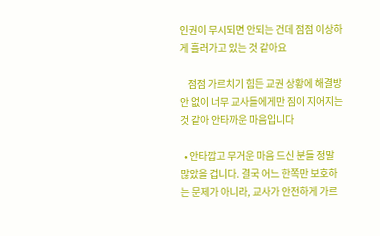인권이 무시되면 안되는 건데 점점 이상하게 흘러가고 있는 것 같아요

    점점 가르치기 힘든 교권 상황에 해결방안 없이 너무 교사들에게만 짐이 지어지는 것 같아 안타까운 마음입니다

  • 안타깝고 무거운 마음 드신 분들 정말 많았을 겁니다. 결국 어느 한쪽만 보호하는 문제가 아니라, 교사가 안전하게 가르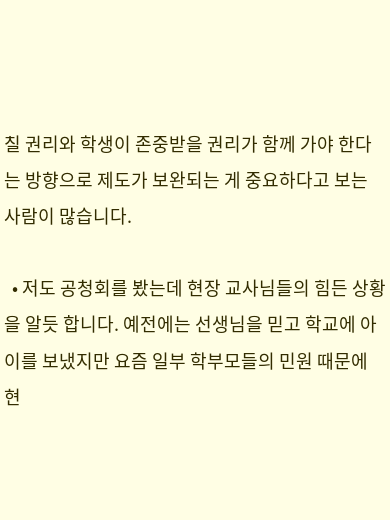칠 권리와 학생이 존중받을 권리가 함께 가야 한다는 방향으로 제도가 보완되는 게 중요하다고 보는 사람이 많습니다.

  • 저도 공청회를 봤는데 현장 교사님들의 힘든 상황을 알듯 합니다. 예전에는 선생님을 믿고 학교에 아이를 보냈지만 요즘 일부 학부모들의 민원 때문에 현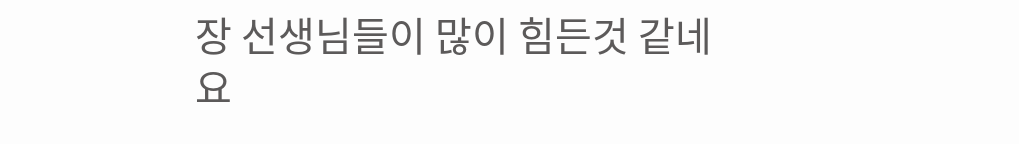장 선생님들이 많이 힘든것 같네요